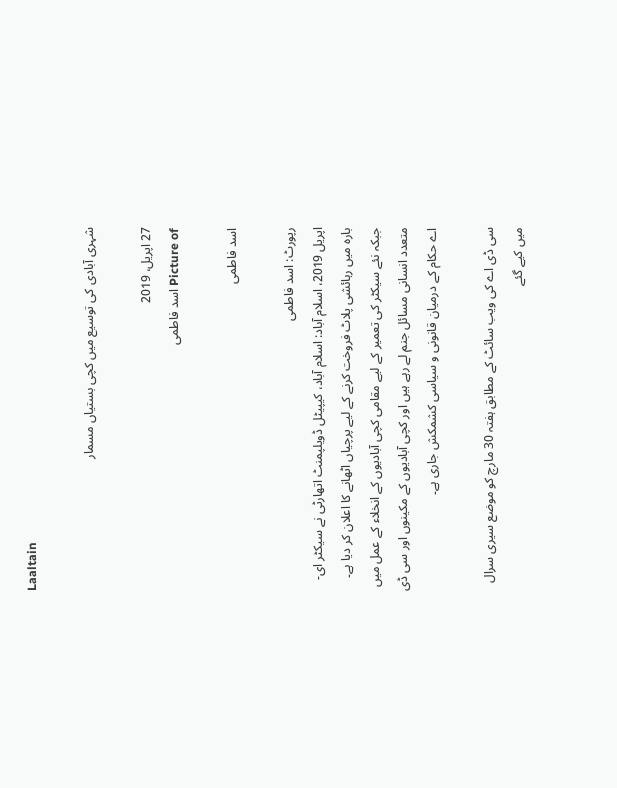Laaltain

شہری آبادی کی توسیع میں کچی بستیاں مسمار

27 اپریل، 2019
Picture of اسد فاطمی

اسد فاطمی

رپورٹ: اسد فاطمی
اپریل 2019، اسلام آباد: اسلام آباد، کیپیٹل ڈویلپمنٹ اتھارٹی نے سیکٹر ای-بارہ میں رہائشی پلاٹ فروخت کرنے کے لیے پرچیاں اٹھانے کا اعلان کر دیا ہے۔ جبکہ نئے سیکٹر کی تعمیر کے لیے مقامی کچی آبادیوں کے انخلاء کے عمل میں متعدد انسانی مسائل جنم لے رہے ہیں اور کچی آبادیوں کے مکینوں اور سی ڈی اے حکام کے درمیان قانونی و سیاسی کشمکش جاری ہے۔

سی ڈی اے کی ویب سائٹ کے مطابق ہفتہ 30 مارچ کو موضع سیری سرال میں کیے گئے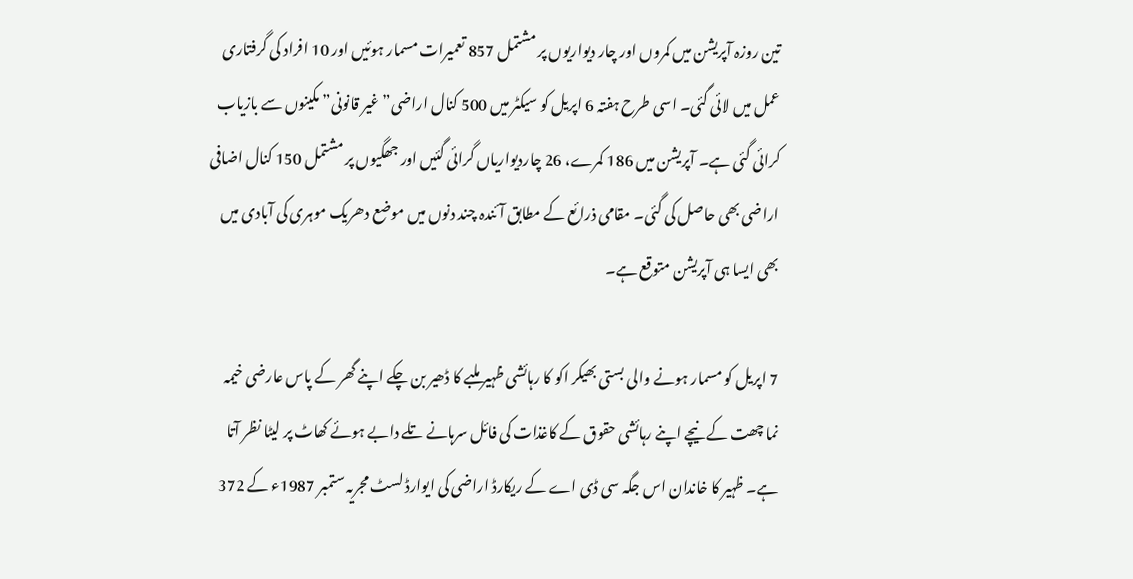تین روزہ آپریشن میں کمروں اور چار دیواریوں پر مشتمل 857 تعمیرات مسمار ہوئیں اور 10 افراد کی گرفتاری عمل میں لائی گئی۔ اسی طرح ہفتہ 6 اپریل کو سیکٹر میں 500 کنال اراضی”غیر قانونی” مکینوں سے بازیاب کرائی گئی ہے۔ آپریشن میں 186 کمرے، 26 چاردیواریاں گرائی گئیں اور جھگیوں پر مشتمل 150 کنال اضافی اراضی بھی حاصل کی گئی۔ مقامی ذرائع کے مطابق آئندہ چند دنوں میں موضع دھریک موہری کی آبادی میں بھی ایسا ہی آپریشن متوقع ہے۔

7 اپریل کو مسمار ہونے والی بستی بھیکر اکو کا رہائشی ظہیر ملبے کا ڈھیر بن چکے اپنے گھر کے پاس عارضی خیمہ نما چھت کے نیچے اپنے رہائشی حقوق کے کاغذات کی فائل سرہانے تلے دابے ہوئے کھاٹ پر لیٹا نظر آتا ہے۔ ظہیر کا خاندان اس جگہ سی ڈی اے کے ریکارڈ اراضی کی ایوارڈ لسٹ مجریہ ستمبر 1987ء کے 372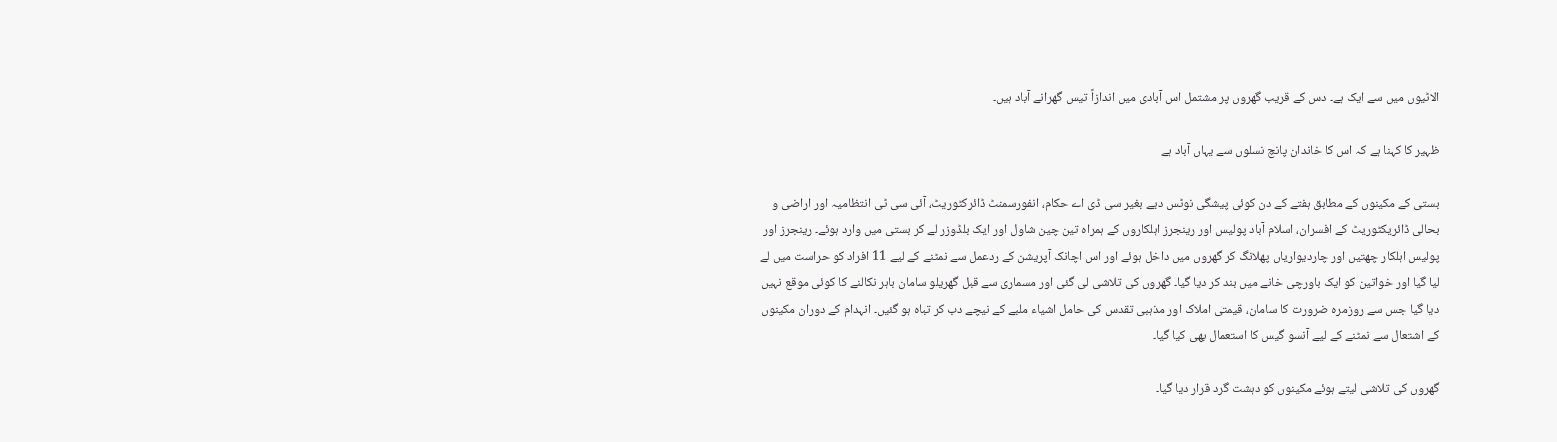الاٹیوں میں سے ایک ہے۔ دس کے قریب گھروں پر مشتمل اس آبادی میں اندازاً تیس گھرانے آباد ہیں۔

ظہیر کا کہنا ہے کہ اس کا خاندان پانچ نسلوں سے یہاں آباد ہے

بستی کے مکینوں کے مطابق ہفتے کے دن کوئی پیشگی نوٹس دیے بغیر سی ڈی اے حکام، انفورسمنٹ ڈائرکٹوریٹ، آئی سی ٹی انتظامیہ اور اراضی و بحالی ڈائریکٹوریٹ کے افسران، اسلام آباد پولیس اور رینجرز اہلکاروں کے ہمراہ تین چین شاول اور ایک بلڈوزر لے کر بستی میں وارد ہوئے۔ رینجرز اور پولیس اہلکار چھتیں اور چاردیواریاں پھلانگ کر گھروں میں داخل ہوئے اور اس اچانک آپریشن کے ردعمل سے نمٹنے کے لیے 11 افراد کو حراست میں لے لیا گیا اور خواتین کو ایک باورچی خانے میں بند کر دیا گیا۔ گھروں کی تلاشی لی گئی اور مسماری سے قبل گھریلو سامان باہر نکالنے کا کوئی موقع نہیں دیا گیا جس سے روزمرہ ضرورت کا سامان، قیمتی املاک اور مذہبی تقدس کی حامل اشیاء ملبے کے نیچے دب کر تباہ ہو گئیں۔ انہدام کے دوران مکینوں کے اشتعال سے نمٹنے کے لیے آنسو گیس کا استعمال بھی کیا گیا۔

گھروں کی تلاشی لیتے ہوئے مکینوں کو دہشت گرد قرار دیا گیا۔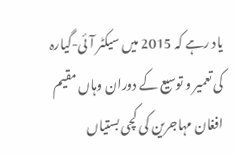یاد رہے کہ 2015 میں سیکٹر آئی-گیارہ کی تعمیر و توسیع کے دوران وہاں مقیم افغان مہاجرین کی کچی بستیاں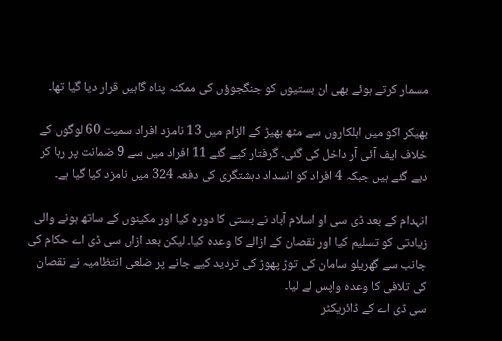مسمار کرتے ہوئے بھی ان بستیوں کو جنگجوؤں کی ممکنہ پناہ گاہیں قرار دیا گیا تھا۔

بھیکر اکو میں اہلکاروں سے مٹھ بھیڑ کے الزام میں 13 نامزد افراد سمیت 60 لوگوں کے خلاف ایف آئی آر داخل کی گئی۔ گرفتار کیے گئے 11 افراد میں سے 9 ضمانت پر رہا کر دیے گئے ہیں جبکہ 4 افراد کو انسداد دہشتگری کی دفعہ 324 میں نامزد کیا گیا ہے۔

انہدام کے بعد ڈی سی او اسلام آباد نے بستی کا دورہ کیا اور مکینوں کے ساتھ ہونے والی زیادتی کو تسلیم کیا اور نقصان کے ازالے کا وعدہ کیا۔ لیکن بعد ازاں سی ڈی اے حکام کی جانب سے گھریلو سامان کی توڑ پھوڑ کی تردید کیے جانے پر ضلعی انتظامیہ نے نقصان کی تلافی کا وعدہ واپس لے لیا۔
سی ڈی اے کے ڈائریکٹر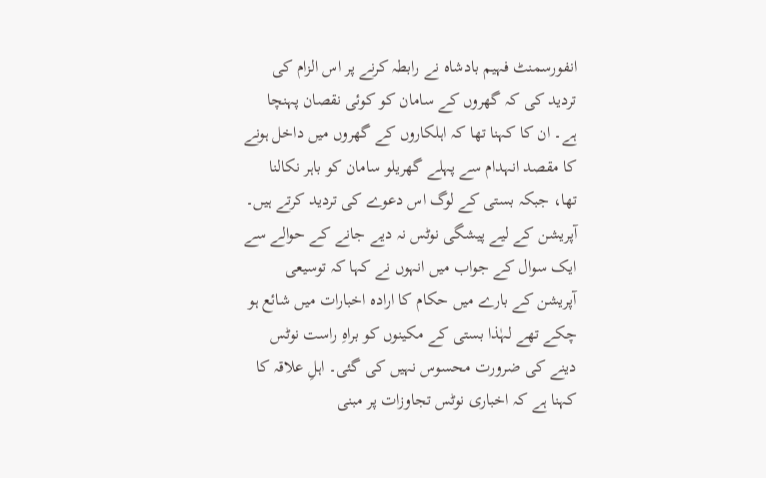انفورسمنٹ فہیم بادشاہ نے رابطہ کرنے پر اس الزام کی تردید کی کہ گھروں کے سامان کو کوئی نقصان پہنچا ہے۔ ان کا کہنا تھا کہ اہلکاروں کے گھروں میں داخل ہونے کا مقصد انہدام سے پہلے گھریلو سامان کو باہر نکالنا تھا، جبکہ بستی کے لوگ اس دعوے کی تردید کرتے ہیں۔ آپریشن کے لیے پیشگی نوٹس نہ دیے جانے کے حوالے سے ایک سوال کے جواب میں انہوں نے کہا کہ توسیعی آپریشن کے بارے میں حکام کا ارادہ اخبارات میں شائع ہو چکے تھے لہٰذا بستی کے مکینوں کو براہِ راست نوٹس دینے کی ضرورت محسوس نہیں کی گئی۔ اہلِ علاقہ کا کہنا ہے کہ اخباری نوٹس تجاوزات پر مبنی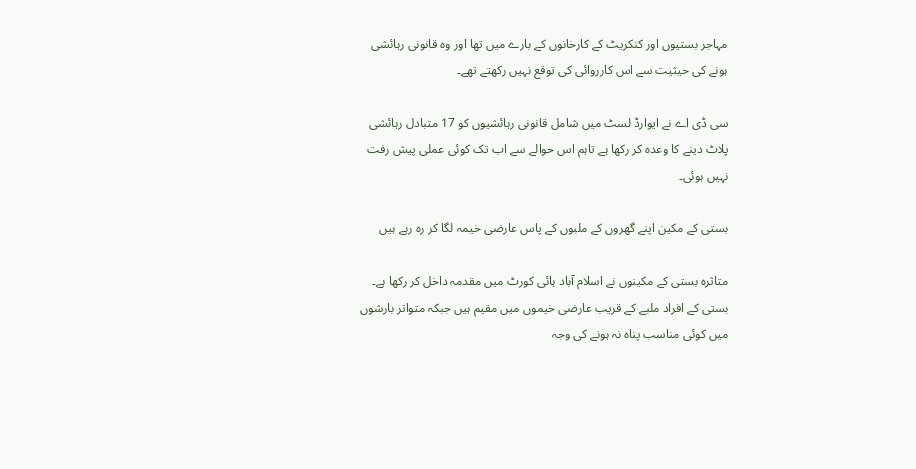مہاجر بستیوں اور کنکریٹ کے کارخانوں کے بارے میں تھا اور وہ قانونی رہائشی ہونے کی حیثیت سے اس کارروائی کی توقع نہیں رکھتے تھے۔

سی ڈی اے نے ایوارڈ لسٹ میں شامل قانونی رہائشیوں کو 17 متبادل رہائشی پلاٹ دینے کا وعدہ کر رکھا ہے تاہم اس حوالے سے اب تک کوئی عملی پیش رفت نہیں ہوئی۔

بستی کے مکین اپنے گھروں کے ملبوں کے پاس عارضی خیمہ لگا کر رہ رہے ہیں

متاثرہ بستی کے مکینوں نے اسلام آباد ہائی کورٹ میں مقدمہ داخل کر رکھا ہے۔ بستی کے افراد ملبے کے قریب عارضی خیموں میں مقیم ہیں جبکہ متواتر بارشوں میں کوئی مناسب پناہ نہ ہونے کی وجہ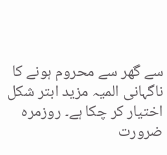سے گھر سے محروم ہونے کا ناگہانی المیہ مزید ابتر شکل اختیار کر چکا ہے۔ روزمرہ ضرورت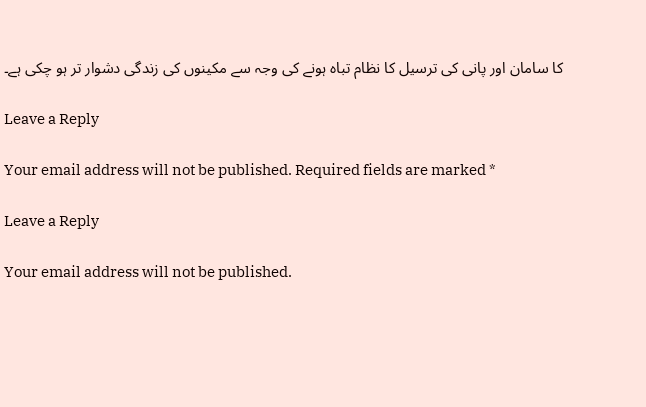کا سامان اور پانی کی ترسیل کا نظام تباہ ہونے کی وجہ سے مکینوں کی زندگی دشوار تر ہو چکی ہے۔

Leave a Reply

Your email address will not be published. Required fields are marked *

Leave a Reply

Your email address will not be published.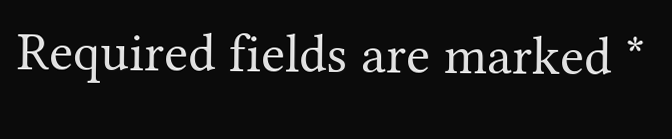Required fields are marked *